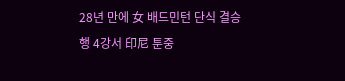28년 만에 女 배드민턴 단식 결승행 4강서 印尼 툰중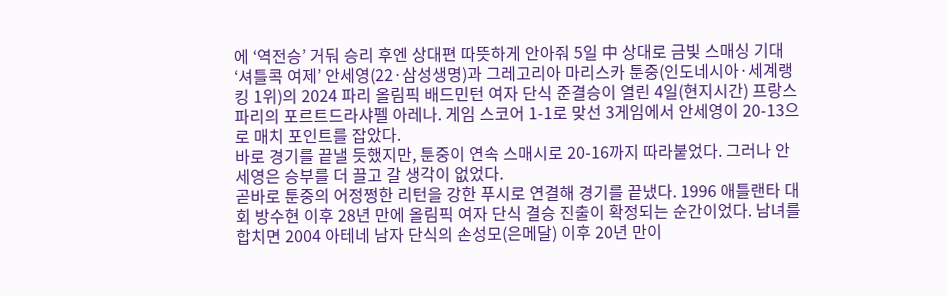에 ‘역전승’ 거둬 승리 후엔 상대편 따뜻하게 안아줘 5일 中 상대로 금빛 스매싱 기대 ‘셔틀콕 여제’ 안세영(22·삼성생명)과 그레고리아 마리스카 툰중(인도네시아·세계랭킹 1위)의 2024 파리 올림픽 배드민턴 여자 단식 준결승이 열린 4일(현지시간) 프랑스 파리의 포르트드라샤펠 아레나. 게임 스코어 1-1로 맞선 3게임에서 안세영이 20-13으로 매치 포인트를 잡았다.
바로 경기를 끝낼 듯했지만, 툰중이 연속 스매시로 20-16까지 따라붙었다. 그러나 안세영은 승부를 더 끌고 갈 생각이 없었다.
곧바로 툰중의 어정쩡한 리턴을 강한 푸시로 연결해 경기를 끝냈다. 1996 애틀랜타 대회 방수현 이후 28년 만에 올림픽 여자 단식 결승 진출이 확정되는 순간이었다. 남녀를 합치면 2004 아테네 남자 단식의 손성모(은메달) 이후 20년 만이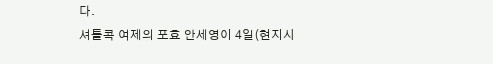다.
셔틀콕 여제의 포효 안세영이 4일(현지시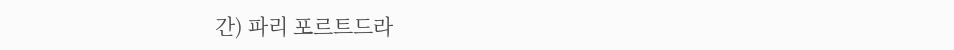간) 파리 포르트드라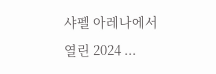샤펠 아레나에서 열린 2024 ...